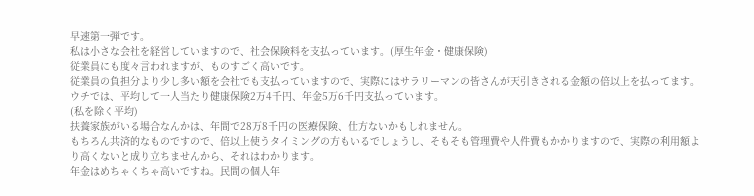早速第一弾です。
私は小さな会社を経営していますので、社会保険料を支払っています。(厚生年金・健康保険)
従業員にも度々言われますが、ものすごく高いです。
従業員の負担分より少し多い額を会社でも支払っていますので、実際にはサラリーマンの皆さんが天引きされる金額の倍以上を払ってます。
ウチでは、平均して一人当たり健康保険2万4千円、年金5万6千円支払っています。
(私を除く平均)
扶養家族がいる場合なんかは、年間で28万8千円の医療保険、仕方ないかもしれません。
もちろん共済的なものですので、倍以上使うタイミングの方もいるでしょうし、そもそも管理費や人件費もかかりますので、実際の利用額より高くないと成り立ちませんから、それはわかります。
年金はめちゃくちゃ高いですね。民間の個人年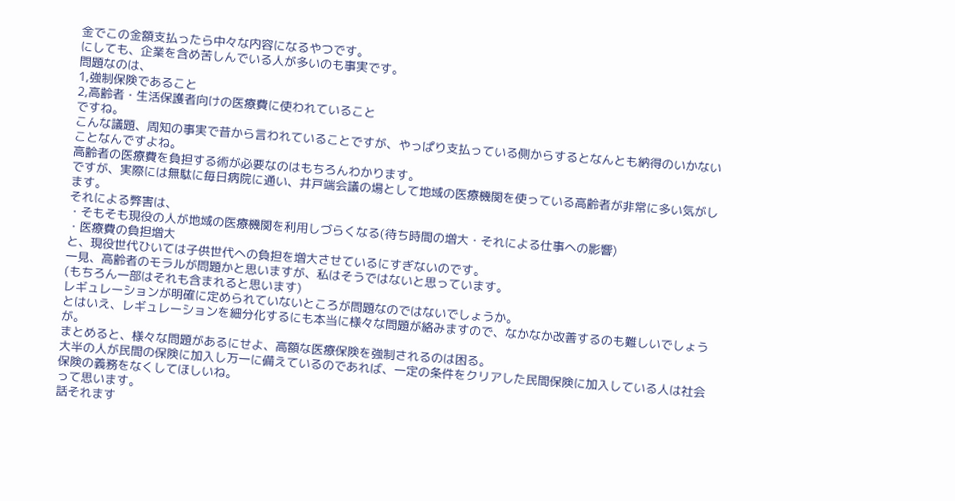金でこの金額支払ったら中々な内容になるやつです。
にしても、企業を含め苦しんでいる人が多いのも事実です。
問題なのは、
1,強制保険であること
2,高齢者・生活保護者向けの医療費に使われていること
ですね。
こんな議題、周知の事実で昔から言われていることですが、やっぱり支払っている側からするとなんとも納得のいかないことなんですよね。
高齢者の医療費を負担する術が必要なのはもちろんわかります。
ですが、実際には無駄に毎日病院に通い、井戸端会議の場として地域の医療機関を使っている高齢者が非常に多い気がします。
それによる弊害は、
・そもそも現役の人が地域の医療機関を利用しづらくなる(待ち時間の増大・それによる仕事への影響)
・医療費の負担増大
と、現役世代ひいては子供世代への負担を増大させているにすぎないのです。
一見、高齢者のモラルが問題かと思いますが、私はそうではないと思っています。
(もちろん一部はそれも含まれると思います)
レギュレーションが明確に定められていないところが問題なのではないでしょうか。
とはいえ、レギュレーションを細分化するにも本当に様々な問題が絡みますので、なかなか改善するのも難しいでしょうが。
まとめると、様々な問題があるにせよ、高額な医療保険を強制されるのは困る。
大半の人が民間の保険に加入し万一に備えているのであれば、一定の条件をクリアした民間保険に加入している人は社会保険の義務をなくしてほしいね。
って思います。
話それます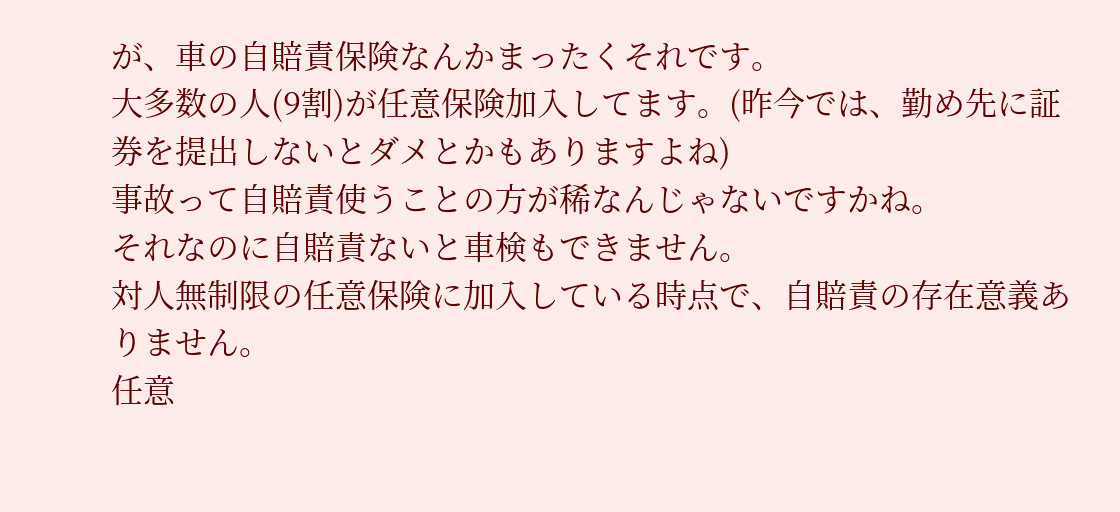が、車の自賠責保険なんかまったくそれです。
大多数の人(9割)が任意保険加入してます。(昨今では、勤め先に証券を提出しないとダメとかもありますよね)
事故って自賠責使うことの方が稀なんじゃないですかね。
それなのに自賠責ないと車検もできません。
対人無制限の任意保険に加入している時点で、自賠責の存在意義ありません。
任意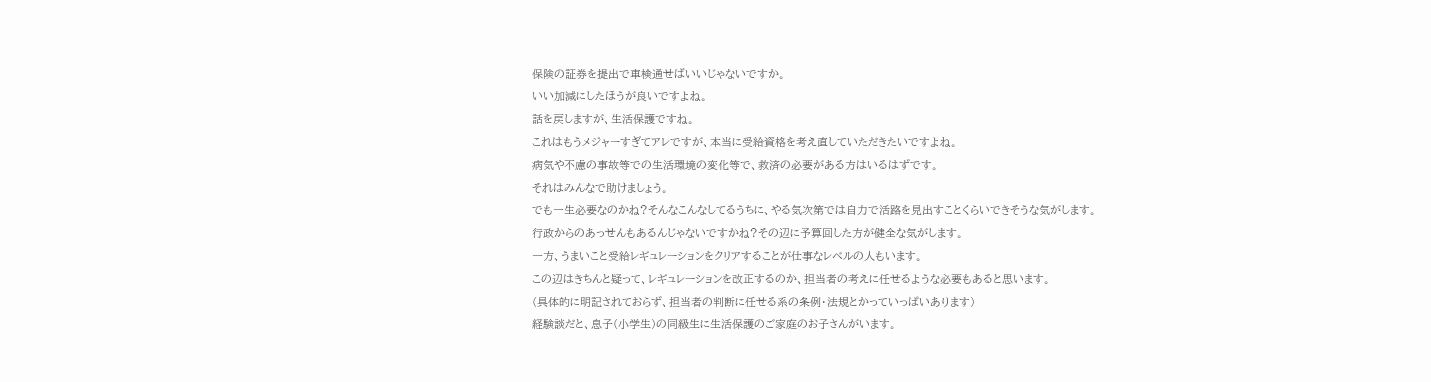保険の証券を提出で車検通せばいいじゃないですか。
いい加減にしたほうが良いですよね。
話を戻しますが、生活保護ですね。
これはもうメジャーすぎてアレですが、本当に受給資格を考え直していただきたいですよね。
病気や不慮の事故等での生活環境の変化等で、救済の必要がある方はいるはずです。
それはみんなで助けましょう。
でも一生必要なのかね?そんなこんなしてるうちに、やる気次第では自力で活路を見出すことくらいできそうな気がします。
行政からのあっせんもあるんじゃないですかね?その辺に予算回した方が健全な気がします。
一方、うまいこと受給レギュレーションをクリアすることが仕事なレベルの人もいます。
この辺はきちんと疑って、レギュレーションを改正するのか、担当者の考えに任せるような必要もあると思います。
(具体的に明記されておらず、担当者の判断に任せる系の条例・法規とかっていっぱいあります)
経験談だと、息子(小学生)の同級生に生活保護のご家庭のお子さんがいます。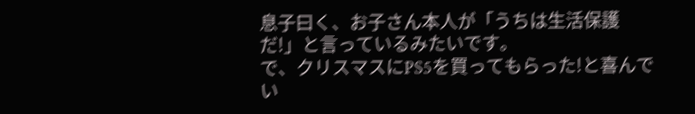息子曰く、お子さん本人が「うちは生活保護だ!」と言っているみたいです。
で、クリスマスにPS5を買ってもらった!と喜んでい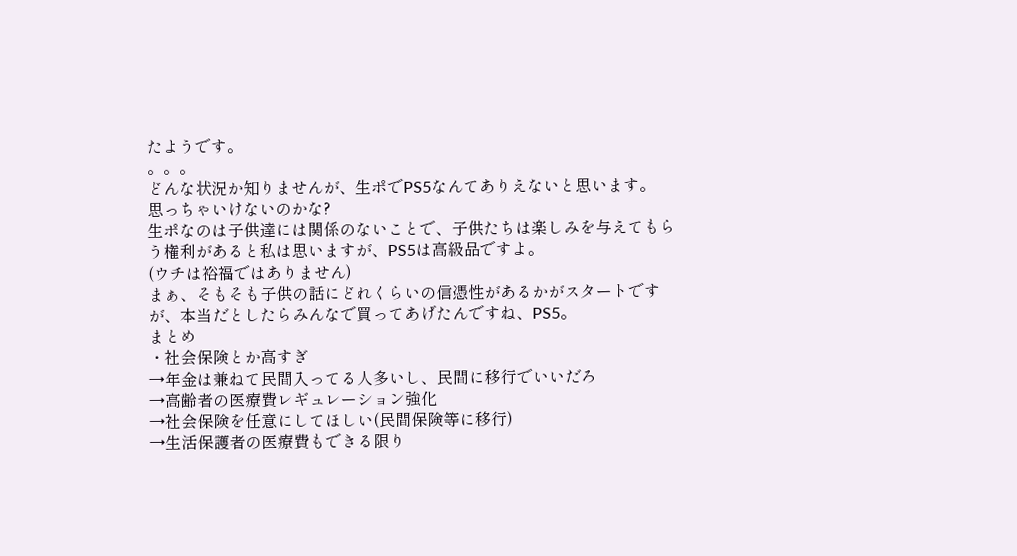たようです。
。。。
どんな状況か知りませんが、生ポでPS5なんてありえないと思います。
思っちゃいけないのかな?
生ポなのは子供達には関係のないことで、子供たちは楽しみを与えてもらう権利があると私は思いますが、PS5は高級品ですよ。
(ウチは裕福ではありません)
まぁ、そもそも子供の話にどれくらいの信憑性があるかがスタートですが、本当だとしたらみんなで買ってあげたんですね、PS5。
まとめ
・社会保険とか高すぎ
→年金は兼ねて民間入ってる人多いし、民間に移行でいいだろ
→高齢者の医療費レギュレーション強化
→社会保険を任意にしてほしい(民間保険等に移行)
→生活保護者の医療費もできる限り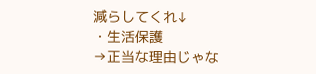減らしてくれ↓
・生活保護
→正当な理由じゃな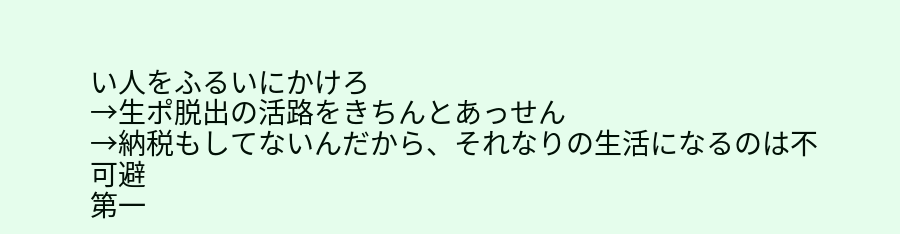い人をふるいにかけろ
→生ポ脱出の活路をきちんとあっせん
→納税もしてないんだから、それなりの生活になるのは不可避
第一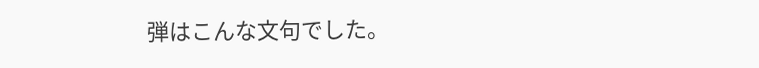弾はこんな文句でした。